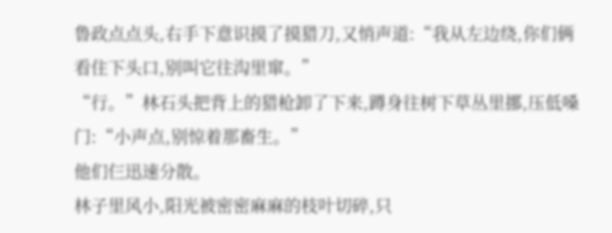鲁政点点头,右手下意识摸了摸猎刀,又悄声道:“我从左边绕,你们俩看住下头口,别叫它往沟里窜。”
“行。”林石头把背上的猎枪卸了下来,蹲身往树下草丛里挪,压低嗓门:“小声点,别惊着那畜生。”
他们仨迅速分散。
林子里风小,阳光被密密麻麻的枝叶切碎,只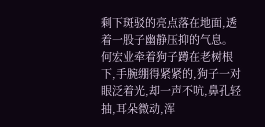剩下斑驳的亮点落在地面,透着一股子幽静压抑的气息。
何宏业牵着狗子蹲在老树根下,手腕绷得紧紧的,狗子一对眼泛着光,却一声不吭,鼻孔轻抽,耳朵微动,浑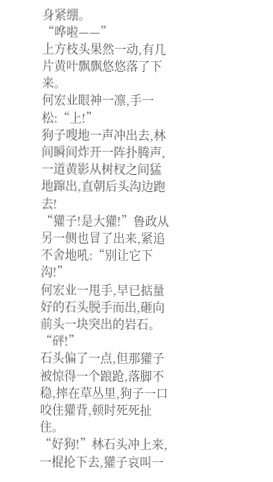身紧绷。
“哗啦——”
上方枝头果然一动,有几片黄叶飘飘悠悠落了下来。
何宏业眼神一凛,手一松:“上!”
狗子嗖地一声冲出去,林间瞬间炸开一阵扑腾声,一道黄影从树杈之间猛地蹿出,直朝后头沟边跑去!
“獾子!是大獾!”鲁政从另一侧也冒了出来,紧追不舍地吼:“别让它下沟!”
何宏业一甩手,早已掂量好的石头脱手而出,砸向前头一块突出的岩石。
“砰!”
石头偏了一点,但那獾子被惊得一个踉跄,落脚不稳,摔在草丛里,狗子一口咬住獾背,顿时死死扯住。
“好狗!”林石头冲上来,一棍抡下去,獾子哀叫一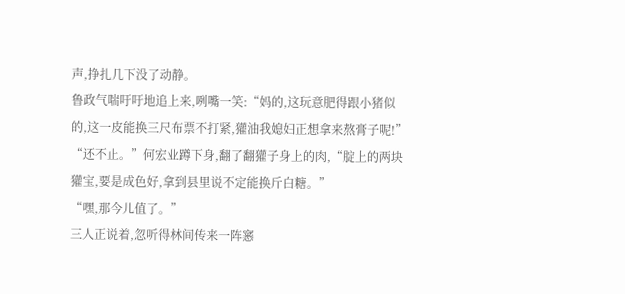声,挣扎几下没了动静。
鲁政气喘吁吁地追上来,咧嘴一笑:“妈的,这玩意肥得跟小猪似的,这一皮能换三尺布票不打紧,獾油我媳妇正想拿来熬膏子呢!”
“还不止。”何宏业蹲下身,翻了翻獾子身上的肉,“腚上的两块獾宝,要是成色好,拿到县里说不定能换斤白糖。”
“嘿,那今儿值了。”
三人正说着,忽听得林间传来一阵窸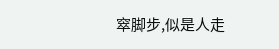窣脚步,似是人走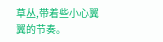草丛,带着些小心翼翼的节奏。